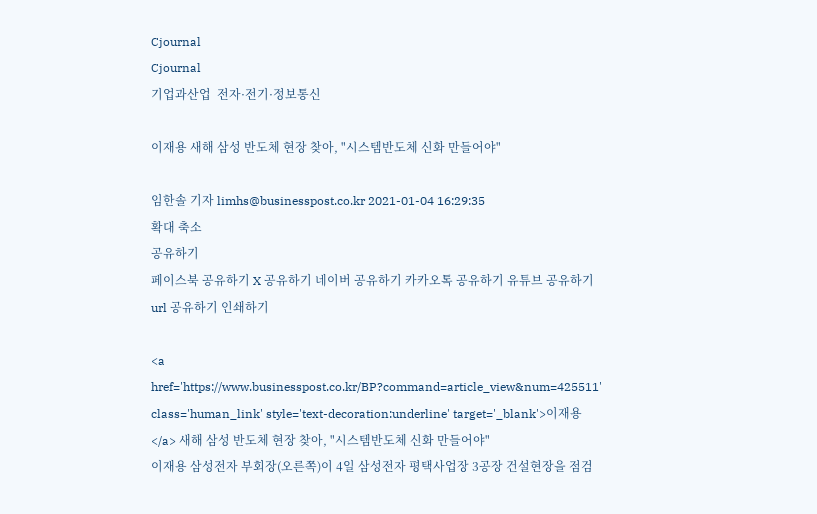Cjournal
Cjournal
기업과산업  전자·전기·정보통신

이재용 새해 삼성 반도체 현장 찾아, "시스템반도체 신화 만들어야"

임한솔 기자 limhs@businesspost.co.kr 2021-01-04 16:29:35
확대 축소
공유하기
페이스북 공유하기 X 공유하기 네이버 공유하기 카카오톡 공유하기 유튜브 공유하기 url 공유하기 인쇄하기

<a href='https://www.businesspost.co.kr/BP?command=article_view&num=425511' class='human_link' style='text-decoration:underline' target='_blank'>이재용</a> 새해 삼성 반도체 현장 찾아, "시스템반도체 신화 만들어야"
이재용 삼성전자 부회장(오른쪽)이 4일 삼성전자 평택사업장 3공장 건설현장을 점검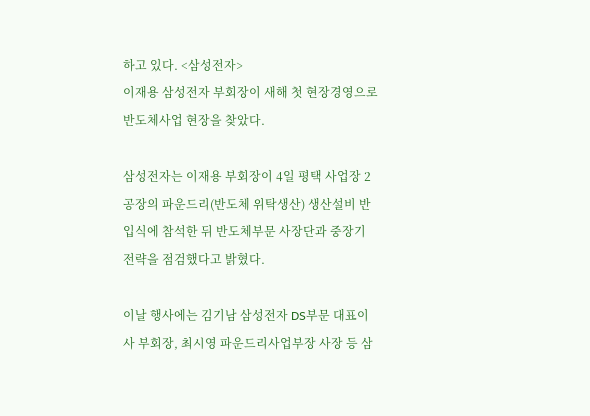하고 있다. <삼성전자>
이재용 삼성전자 부회장이 새해 첫 현장경영으로 반도체사업 현장을 찾았다.

삼성전자는 이재용 부회장이 4일 평택 사업장 2공장의 파운드리(반도체 위탁생산) 생산설비 반입식에 참석한 뒤 반도체부문 사장단과 중장기 전략을 점검했다고 밝혔다.

이날 행사에는 김기남 삼성전자 DS부문 대표이사 부회장, 최시영 파운드리사업부장 사장 등 삼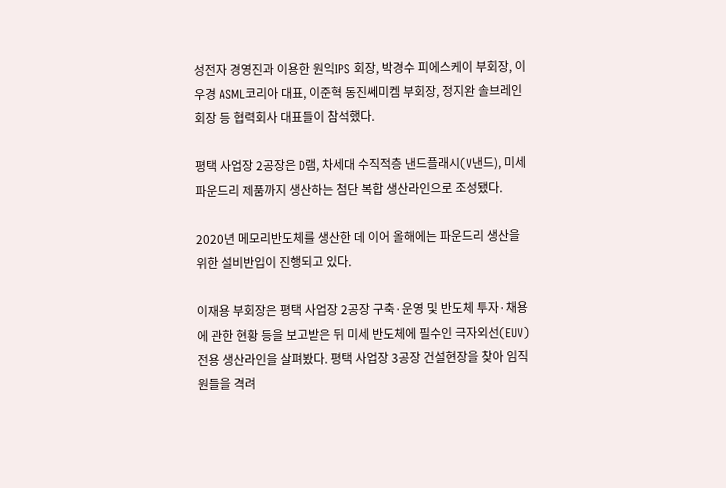성전자 경영진과 이용한 원익IPS 회장, 박경수 피에스케이 부회장, 이우경 ASML코리아 대표, 이준혁 동진쎄미켐 부회장, 정지완 솔브레인 회장 등 협력회사 대표들이 참석했다.

평택 사업장 2공장은 D램, 차세대 수직적층 낸드플래시(V낸드), 미세 파운드리 제품까지 생산하는 첨단 복합 생산라인으로 조성됐다.

2020년 메모리반도체를 생산한 데 이어 올해에는 파운드리 생산을 위한 설비반입이 진행되고 있다.

이재용 부회장은 평택 사업장 2공장 구축·운영 및 반도체 투자·채용에 관한 현황 등을 보고받은 뒤 미세 반도체에 필수인 극자외선(EUV) 전용 생산라인을 살펴봤다. 평택 사업장 3공장 건설현장을 찾아 임직원들을 격려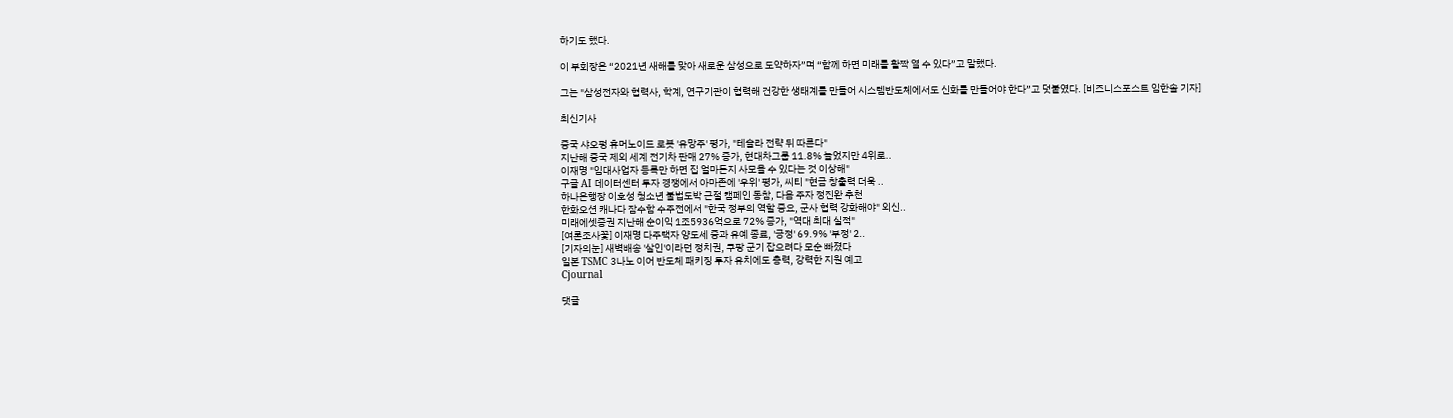하기도 했다.

이 부회장은 “2021년 새해를 맞아 새로운 삼성으로 도약하자”며 “함께 하면 미래를 활짝 열 수 있다”고 말했다.

그는 "삼성전자와 협력사, 학계, 연구기관이 협력해 건강한 생태계를 만들어 시스템반도체에서도 신화를 만들어야 한다”고 덧붙였다. [비즈니스포스트 임한솔 기자]

최신기사

중국 샤오펑 휴머노이드 로봇 '유망주' 평가, "테슬라 전략 뒤 따른다"
지난해 중국 제외 세계 전기차 판매 27% 증가, 현대차그룹 11.8% 늘었지만 4위로..
이재명 "임대사업자 등록만 하면 집 얼마든지 사모을 수 있다는 것 이상해"
구글 AI 데이터센터 투자 경쟁에서 아마존에 '우위' 평가, 씨티 "현금 창출력 더욱 ..
하나은행장 이호성 청소년 불법도박 근절 캠페인 동참, 다음 주자 정진완 추천
한화오션 캐나다 잠수함 수주전에서 "한국 정부의 역할 중요, 군사 협력 강화해야" 외신..
미래에셋증권 지난해 순이익 1조5936억으로 72% 증가, "역대 최대 실적"
[여론조사꽃] 이재명 다주택자 양도세 중과 유예 종료, '긍정' 69.9% '부정' 2..
[기자의눈] 새벽배송 '살인'이라던 정치권, 쿠팡 군기 잡으려다 모순 빠졌다
일본 TSMC 3나노 이어 반도체 패키징 투자 유치에도 총력, 강력한 지원 예고
Cjournal

댓글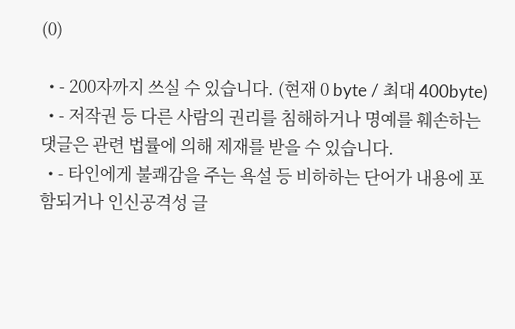(0)

  • - 200자까지 쓰실 수 있습니다. (현재 0 byte / 최대 400byte)
  • - 저작권 등 다른 사람의 권리를 침해하거나 명예를 훼손하는 댓글은 관련 법률에 의해 제재를 받을 수 있습니다.
  • - 타인에게 불쾌감을 주는 욕설 등 비하하는 단어가 내용에 포함되거나 인신공격성 글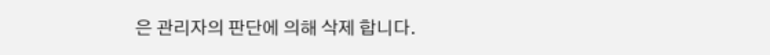은 관리자의 판단에 의해 삭제 합니다.